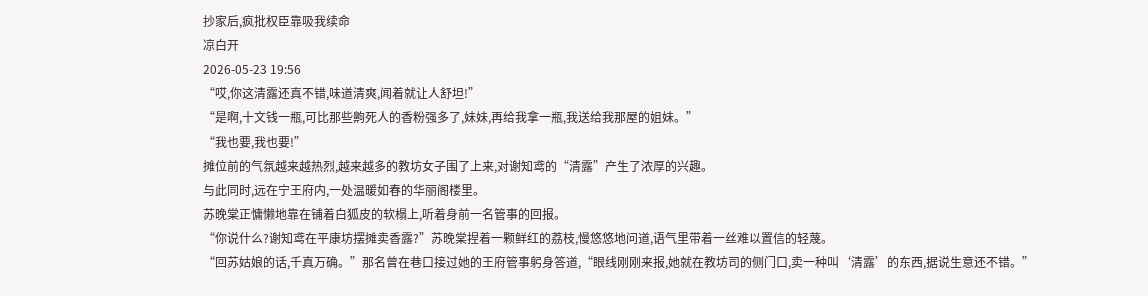抄家后,疯批权臣靠吸我续命
凉白开
2026-05-23 19:56
“哎,你这清露还真不错,味道清爽,闻着就让人舒坦!”
“是啊,十文钱一瓶,可比那些齁死人的香粉强多了,妹妹,再给我拿一瓶,我送给我那屋的姐妹。”
“我也要,我也要!”
摊位前的气氛越来越热烈,越来越多的教坊女子围了上来,对谢知鸢的“清露”产生了浓厚的兴趣。
与此同时,远在宁王府内,一处温暖如春的华丽阁楼里。
苏晚棠正慵懒地靠在铺着白狐皮的软榻上,听着身前一名管事的回报。
“你说什么?谢知鸢在平康坊摆摊卖香露?”苏晚棠捏着一颗鲜红的荔枝,慢悠悠地问道,语气里带着一丝难以置信的轻蔑。
“回苏姑娘的话,千真万确。”那名曾在巷口接过她的王府管事躬身答道,“眼线刚刚来报,她就在教坊司的侧门口,卖一种叫‘清露’的东西,据说生意还不错。”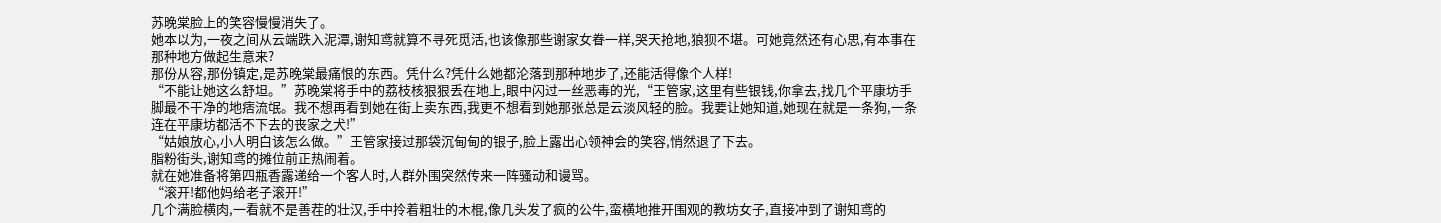苏晚棠脸上的笑容慢慢消失了。
她本以为,一夜之间从云端跌入泥潭,谢知鸢就算不寻死觅活,也该像那些谢家女眷一样,哭天抢地,狼狈不堪。可她竟然还有心思,有本事在那种地方做起生意来?
那份从容,那份镇定,是苏晚棠最痛恨的东西。凭什么?凭什么她都沦落到那种地步了,还能活得像个人样!
“不能让她这么舒坦。”苏晚棠将手中的荔枝核狠狠丢在地上,眼中闪过一丝恶毒的光,“王管家,这里有些银钱,你拿去,找几个平康坊手脚最不干净的地痞流氓。我不想再看到她在街上卖东西,我更不想看到她那张总是云淡风轻的脸。我要让她知道,她现在就是一条狗,一条连在平康坊都活不下去的丧家之犬!”
“姑娘放心,小人明白该怎么做。”王管家接过那袋沉甸甸的银子,脸上露出心领神会的笑容,悄然退了下去。
脂粉街头,谢知鸢的摊位前正热闹着。
就在她准备将第四瓶香露递给一个客人时,人群外围突然传来一阵骚动和谩骂。
“滚开!都他妈给老子滚开!”
几个满脸横肉,一看就不是善茬的壮汉,手中拎着粗壮的木棍,像几头发了疯的公牛,蛮横地推开围观的教坊女子,直接冲到了谢知鸢的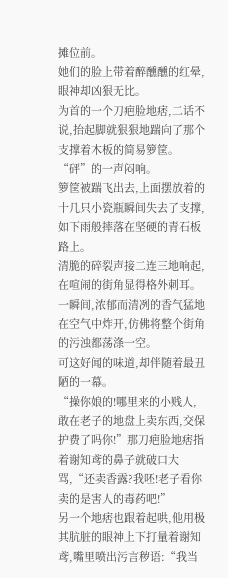摊位前。
她们的脸上带着醉醺醺的红晕,眼神却凶狠无比。
为首的一个刀疤脸地痞,二话不说,抬起脚就狠狠地踹向了那个支撑着木板的简易箩筐。
“砰”的一声闷响。
箩筐被踹飞出去,上面摆放着的十几只小瓷瓶瞬间失去了支撑,如下雨般摔落在坚硬的青石板路上。
清脆的碎裂声接二连三地响起,在喧闹的街角显得格外刺耳。
一瞬间,浓郁而清冽的香气猛地在空气中炸开,仿佛将整个街角的污浊都荡涤一空。
可这好闻的味道,却伴随着最丑陋的一幕。
“操你娘的!哪里来的小贱人,敢在老子的地盘上卖东西,交保护费了吗你!”那刀疤脸地痞指着谢知鸢的鼻子就破口大骂,“还卖香露?我呸!老子看你卖的是害人的毒药吧!”
另一个地痞也跟着起哄,他用极其肮脏的眼神上下打量着谢知鸢,嘴里喷出污言秽语:“我当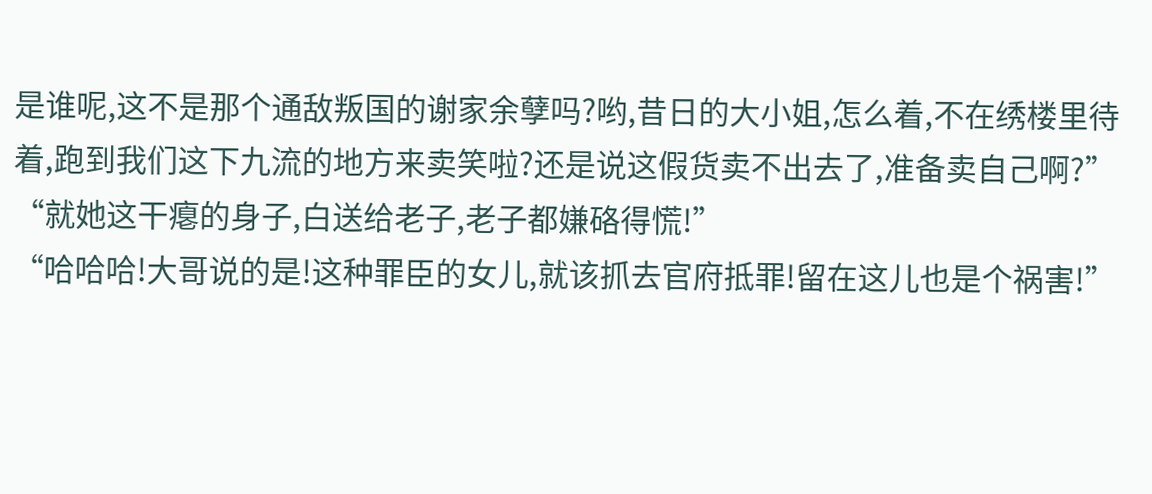是谁呢,这不是那个通敌叛国的谢家余孽吗?哟,昔日的大小姐,怎么着,不在绣楼里待着,跑到我们这下九流的地方来卖笑啦?还是说这假货卖不出去了,准备卖自己啊?”
“就她这干瘪的身子,白送给老子,老子都嫌硌得慌!”
“哈哈哈!大哥说的是!这种罪臣的女儿,就该抓去官府抵罪!留在这儿也是个祸害!”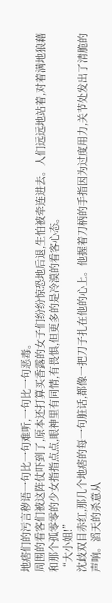地痞们的污言秽语一句比一句难听,一句比一句恶毒。
周围的看客们被这阵仗吓到了,原本还打算买香露的女子们纷纷惊恐地后退,生怕被牵连进去。人们远远地站着,对着满地狼藉和那个孤零零的少女指指点点,眼神里有同情,有畏惧,但更多的是冷漠的看客心态。
“大小姐!”
沈歧双目赤红,那几个地痞的每一句脏话,都像一把刀子扎在他的心上。他握着刀柄的手指因为过度用力,关节处发出了清脆的声响。滔天的杀意从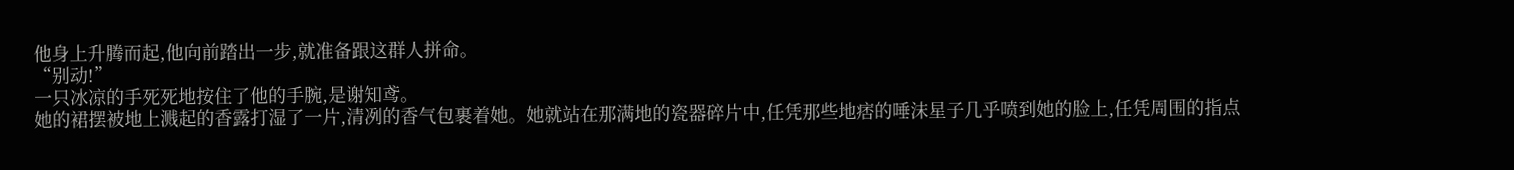他身上升腾而起,他向前踏出一步,就准备跟这群人拼命。
“别动!”
一只冰凉的手死死地按住了他的手腕,是谢知鸢。
她的裙摆被地上溅起的香露打湿了一片,清冽的香气包裹着她。她就站在那满地的瓷器碎片中,任凭那些地痞的唾沫星子几乎喷到她的脸上,任凭周围的指点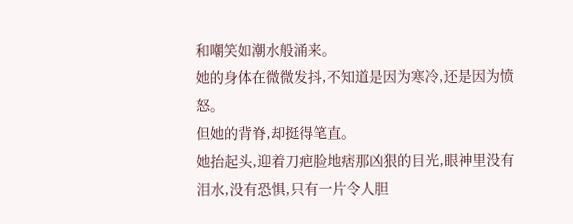和嘲笑如潮水般涌来。
她的身体在微微发抖,不知道是因为寒冷,还是因为愤怒。
但她的背脊,却挺得笔直。
她抬起头,迎着刀疤脸地痞那凶狠的目光,眼神里没有泪水,没有恐惧,只有一片令人胆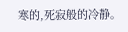寒的,死寂般的冷静。